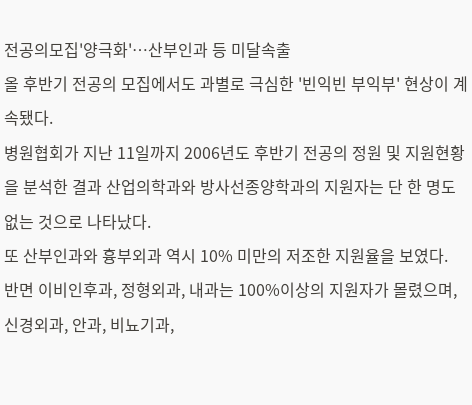전공의모집'양극화'…산부인과 등 미달속출
올 후반기 전공의 모집에서도 과별로 극심한 '빈익빈 부익부' 현상이 계속됐다.
병원협회가 지난 11일까지 2006년도 후반기 전공의 정원 및 지원현황을 분석한 결과 산업의학과와 방사선종양학과의 지원자는 단 한 명도 없는 것으로 나타났다.
또 산부인과와 흉부외과 역시 10% 미만의 저조한 지원율을 보였다.
반면 이비인후과, 정형외과, 내과는 100%이상의 지원자가 몰렸으며, 신경외과, 안과, 비뇨기과,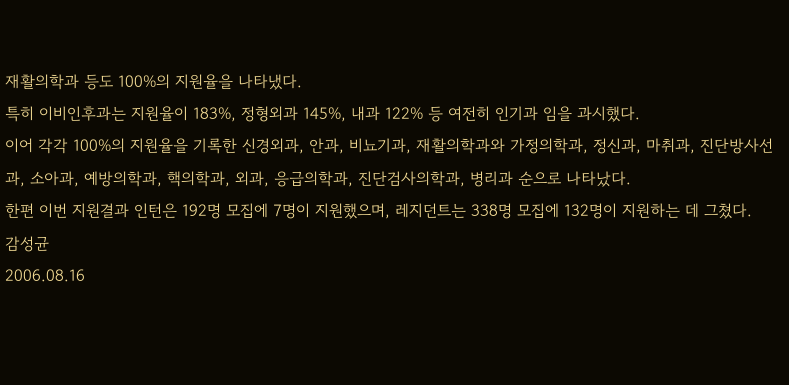재활의학과 등도 100%의 지원율을 나타냈다.
특히 이비인후과는 지원율이 183%, 정형외과 145%, 내과 122% 등 여전히 인기과 임을 과시했다.
이어 각각 100%의 지원율을 기록한 신경외과, 안과, 비뇨기과, 재활의학과와 가정의학과, 정신과, 마취과, 진단방사선과, 소아과, 예방의학과, 핵의학과, 외과, 응급의학과, 진단검사의학과, 병리과 순으로 나타났다.
한편 이번 지원결과 인턴은 192명 모집에 7명이 지원했으며, 레지던트는 338명 모집에 132명이 지원하는 데 그쳤다.
감성균
2006.08.16